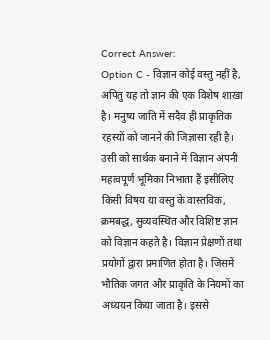Correct Answer:
Option C - विज्ञान कोई वस्तु नहीं है, अपितु यह तो ज्ञान की एक विशेष शाखा है। मनुष्य जाति में सदैव ही प्राकृतिक रहस्यों को जानने की जिज्ञासा रही है। उसी को सार्थक बनाने में विज्ञान अपनी महत्वपूर्ण भूमिका निभाता हैं इसीलिए किसी विषय या वस्तु के वास्तविक, क्रमबद्ध, सुव्यवस्थित और विशिष्ट ज्ञान को विज्ञान कहते है। विज्ञान प्रेक्षणों तथा प्रयोगों द्वारा प्रमाणित होता है। जिसमें भौतिक जगत और प्राकृति के नियमों का अध्ययन किया जाता है। इससे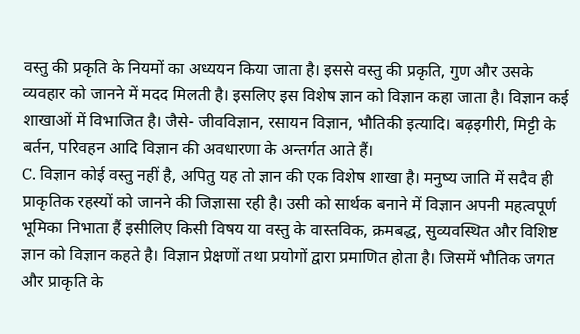वस्तु की प्रकृति के नियमों का अध्ययन किया जाता है। इससे वस्तु की प्रकृति, गुण और उसके व्यवहार को जानने में मदद मिलती है। इसलिए इस विशेष ज्ञान को विज्ञान कहा जाता है। विज्ञान कई शाखाओं में विभाजित है। जैसे- जीवविज्ञान, रसायन विज्ञान, भौतिकी इत्यादि। बढ़इगीरी, मिट्टी के बर्तन, परिवहन आदि विज्ञान की अवधारणा के अन्तर्गत आते हैं।
C. विज्ञान कोई वस्तु नहीं है, अपितु यह तो ज्ञान की एक विशेष शाखा है। मनुष्य जाति में सदैव ही प्राकृतिक रहस्यों को जानने की जिज्ञासा रही है। उसी को सार्थक बनाने में विज्ञान अपनी महत्वपूर्ण भूमिका निभाता हैं इसीलिए किसी विषय या वस्तु के वास्तविक, क्रमबद्ध, सुव्यवस्थित और विशिष्ट ज्ञान को विज्ञान कहते है। विज्ञान प्रेक्षणों तथा प्रयोगों द्वारा प्रमाणित होता है। जिसमें भौतिक जगत और प्राकृति के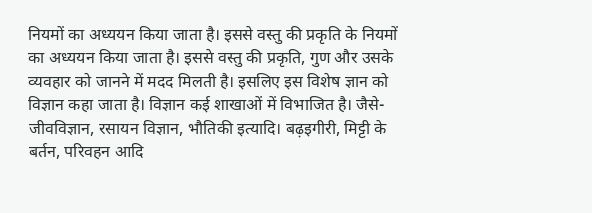नियमों का अध्ययन किया जाता है। इससे वस्तु की प्रकृति के नियमों का अध्ययन किया जाता है। इससे वस्तु की प्रकृति, गुण और उसके व्यवहार को जानने में मदद मिलती है। इसलिए इस विशेष ज्ञान को विज्ञान कहा जाता है। विज्ञान कई शाखाओं में विभाजित है। जैसे- जीवविज्ञान, रसायन विज्ञान, भौतिकी इत्यादि। बढ़इगीरी, मिट्टी के बर्तन, परिवहन आदि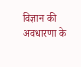विज्ञान की अवधारणा के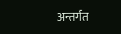अन्तर्गत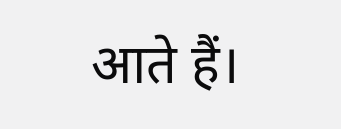आते हैं।